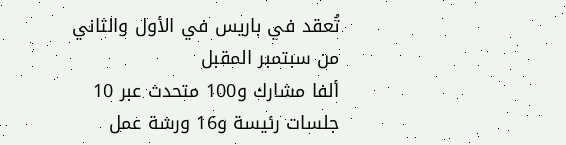تُعقد في باريس في الأول والثاني من سبتمبر المقبل
ألفا مشارك و100 متحدث عبر 10 جلسات رئيسة و16 ورشة عمل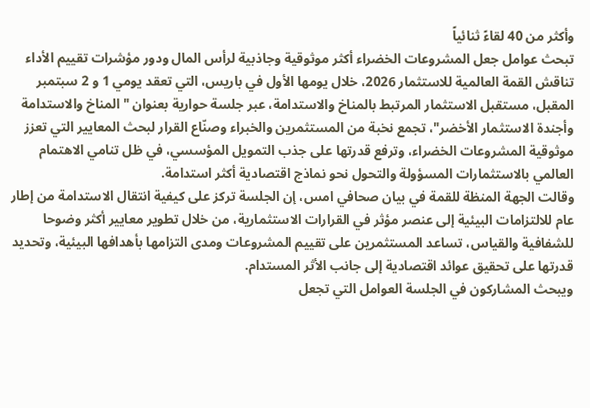وأكثر من 40 لقاءً ثنائياً
تبحث عوامل جعل المشروعات الخضراء أكثر موثوقية وجاذبية لرأس المال ودور مؤشرات تقييم الأداء
تناقش القمة العالمية للاستثمار 2026، خلال يومها الأول في باريس، التي تعقد يومي 1 و 2 سبتمبر المقبل، مستقبل الاستثمار المرتبط بالمناخ والاستدامة، عبر جلسة حوارية بعنوان "المناخ والاستدامة وأجندة الاستثمار الأخضر"، تجمع نخبة من المستثمرين والخبراء وصنّاع القرار لبحث المعايير التي تعزز موثوقية المشروعات الخضراء، وترفع قدرتها على جذب التمويل المؤسسي، في ظل تنامي الاهتمام العالمي بالاستثمارات المسؤولة والتحول نحو نماذج اقتصادية أكثر استدامة.
وقالت الجهة المنظة للقمة في بيان صحافي امس، إن الجلسة تركز على كيفية انتقال الاستدامة من إطار عام للالتزامات البيئية إلى عنصر مؤثر في القرارات الاستثمارية، من خلال تطوير معايير أكثر وضوحا للشفافية والقياس، تساعد المستثمرين على تقييم المشروعات ومدى التزامها بأهدافها البيئية، وتحديد قدرتها على تحقيق عوائد اقتصادية إلى جانب الأثر المستدام.
ويبحث المشاركون في الجلسة العوامل التي تجعل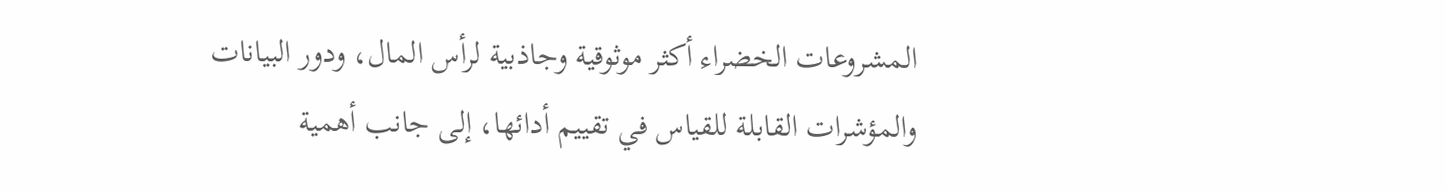المشروعات الخضراء أكثر موثوقية وجاذبية لرأس المال، ودور البيانات والمؤشرات القابلة للقياس في تقييم أدائها، إلى جانب أهمية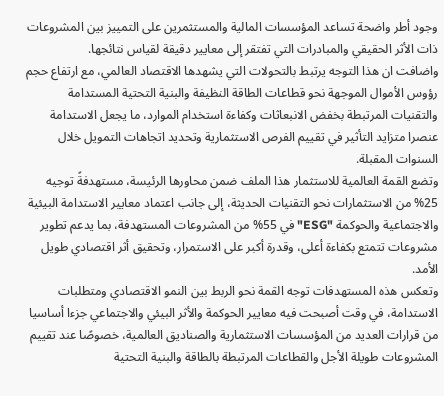وجود أطر واضحة تساعد المؤسسات المالية والمستثمرين على التمييز بين المشروعات ذات الأثر الحقيقي والمبادرات التي تفتقر إلى معايير دقيقة لقياس نتائجها.
واضافت ان هذا التوجه يرتبط بالتحولات التي يشهدها الاقتصاد العالمي، مع ارتفاع حجم رؤوس الأموال الموجهة نحو قطاعات الطاقة النظيفة والبنية التحتية المستدامة والتقنيات المرتبطة بخفض الانبعاثات وكفاءة استخدام الموارد، ما يجعل الاستدامة عنصرا متزايد التأثير في تقييم الفرص الاستثمارية وتحديد اتجاهات التمويل خلال السنوات المقبلة.
وتضع القمة العالمية للاستثمار هذا الملف ضمن محاورها الرئيسة، مستهدفةً توجيه 25% من الاستثمارات نحو التقنيات الحديثة، إلى جانب اعتماد معايير الاستدامة البيئية والاجتماعية والحوكمة "ESG" في 55% من المشروعات المستهدفة، بما يدعم تطوير مشروعات تتمتع بكفاءة أعلى، وقدرة أكبر على الاستمرار، وتحقيق أثر اقتصادي طويل الأمد.
وتعكس هذه المستهدفات توجه القمة نحو الربط بين النمو الاقتصادي ومتطلبات الاستدامة، في وقت أصبحت فيه معايير الحوكمة والأثر البيئي والاجتماعي جزءا أساسيا من قرارات العديد من المؤسسات الاستثمارية والصناديق العالمية، خصوصًا عند تقييم المشروعات طويلة الأجل والقطاعات المرتبطة بالطاقة والبنية التحتية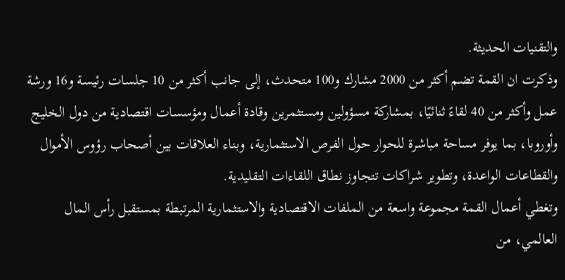والتقنيات الحديثة.
وذكرت ان القمة تضم أكثر من 2000 مشارك و100 متحدث، إلى جانب أكثر من 10 جلسات رئيسة و16 ورشة عمل وأكثر من 40 لقاءً ثنائيًا، بمشاركة مسؤولين ومستثمرين وقادة أعمال ومؤسسات اقتصادية من دول الخليج وأوروبا، بما يوفر مساحة مباشرة للحوار حول الفرص الاستثمارية، وبناء العلاقات بين أصحاب رؤوس الأموال والقطاعات الواعدة، وتطوير شراكات تتجاوز نطاق اللقاءات التقليدية.
وتغطي أعمال القمة مجموعة واسعة من الملفات الاقتصادية والاستثمارية المرتبطة بمستقبل رأس المال العالمي، من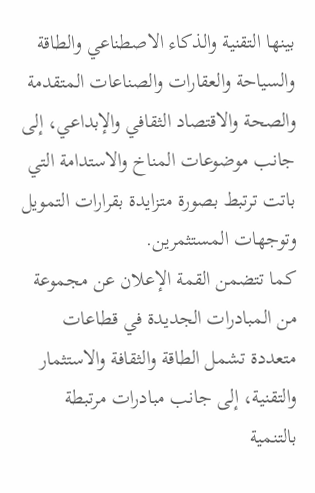بينها التقنية والذكاء الاصطناعي والطاقة والسياحة والعقارات والصناعات المتقدمة والصحة والاقتصاد الثقافي والإبداعي، إلى جانب موضوعات المناخ والاستدامة التي باتت ترتبط بصورة متزايدة بقرارات التمويل وتوجهات المستثمرين.
كما تتضمن القمة الإعلان عن مجموعة من المبادرات الجديدة في قطاعات متعددة تشمل الطاقة والثقافة والاستثمار والتقنية، إلى جانب مبادرات مرتبطة بالتنمية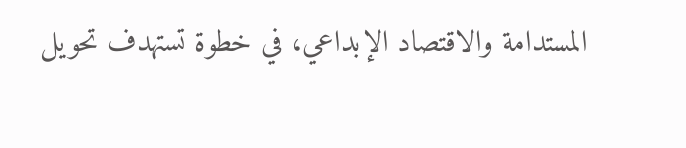المستدامة والاقتصاد الإبداعي، في خطوة تستهدف تحويل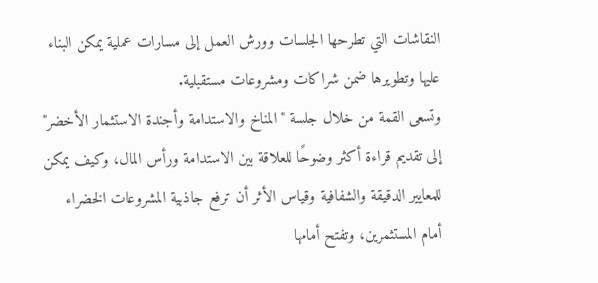النقاشات التي تطرحها الجلسات وورش العمل إلى مسارات عملية يمكن البناء عليها وتطويرها ضمن شراكات ومشروعات مستقبلية.
وتسعى القمة من خلال جلسة "المناخ والاستدامة وأجندة الاستثمار الأخضر" إلى تقديم قراءة أكثر وضوحًا للعلاقة بين الاستدامة ورأس المال، وكيف يمكن للمعايير الدقيقة والشفافية وقياس الأثر أن ترفع جاذبية المشروعات الخضراء أمام المستثمرين، وتفتح أمامها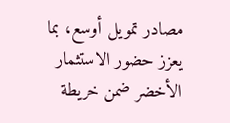مصادر تمويل أوسع، بما يعزز حضور الاستثمار الأخضر ضمن خريطة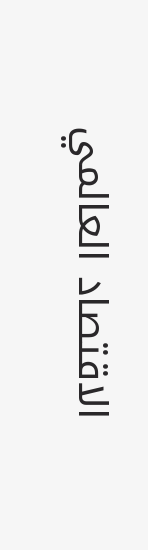الاقتصاد العالمي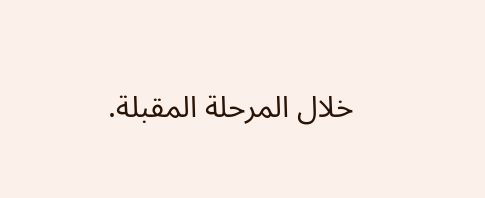خلال المرحلة المقبلة.